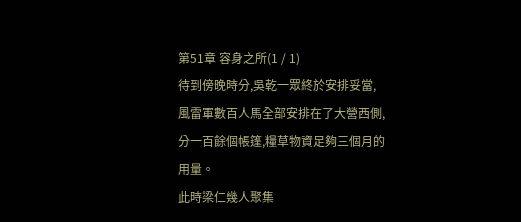第51章 容身之所(1 / 1)
待到傍晚時分,吳乾一眾終於安排妥當,風雷軍數百人馬全部安排在了大營西側,分一百餘個帳篷,糧草物資足夠三個月的用量。
此時梁仁幾人聚集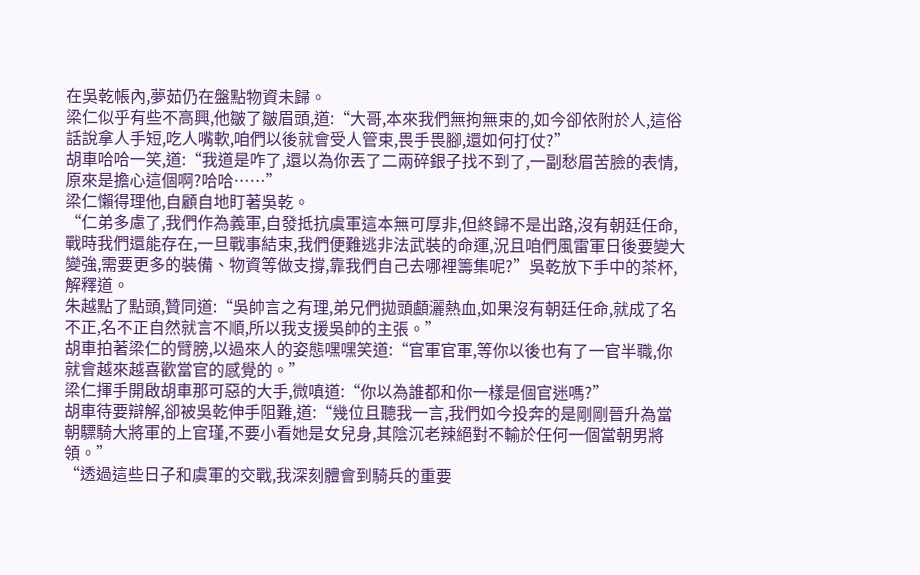在吳乾帳內,夢茹仍在盤點物資未歸。
梁仁似乎有些不高興,他皺了皺眉頭,道:“大哥,本來我們無拘無束的,如今卻依附於人,這俗話說拿人手短,吃人嘴軟,咱們以後就會受人管束,畏手畏腳,還如何打仗?”
胡車哈哈一笑,道:“我道是咋了,還以為你丟了二兩碎銀子找不到了,一副愁眉苦臉的表情,原來是擔心這個啊?哈哈……”
梁仁懶得理他,自顧自地盯著吳乾。
“仁弟多慮了,我們作為義軍,自發抵抗虞軍這本無可厚非,但終歸不是出路,沒有朝廷任命,戰時我們還能存在,一旦戰事結束,我們便難逃非法武裝的命運,況且咱們風雷軍日後要變大變強,需要更多的裝備、物資等做支撐,靠我們自己去哪裡籌集呢?”吳乾放下手中的茶杯,解釋道。
朱越點了點頭,贊同道:“吳帥言之有理,弟兄們拋頭顱灑熱血,如果沒有朝廷任命,就成了名不正,名不正自然就言不順,所以我支援吳帥的主張。”
胡車拍著梁仁的臂膀,以過來人的姿態嘿嘿笑道:“官軍官軍,等你以後也有了一官半職,你就會越來越喜歡當官的感覺的。”
梁仁揮手開啟胡車那可惡的大手,微嗔道:“你以為誰都和你一樣是個官迷嗎?”
胡車待要辯解,卻被吳乾伸手阻難,道:“幾位且聽我一言,我們如今投奔的是剛剛晉升為當朝驃騎大將軍的上官瑾,不要小看她是女兒身,其陰沉老辣絕對不輸於任何一個當朝男將領。”
“透過這些日子和虞軍的交戰,我深刻體會到騎兵的重要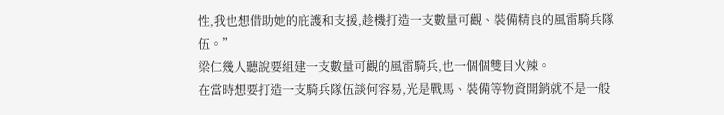性,我也想借助她的庇護和支援,趁機打造一支數量可觀、裝備精良的風雷騎兵隊伍。”
梁仁幾人聽說要組建一支數量可觀的風雷騎兵,也一個個雙目火辣。
在當時想要打造一支騎兵隊伍談何容易,光是戰馬、裝備等物資開銷就不是一般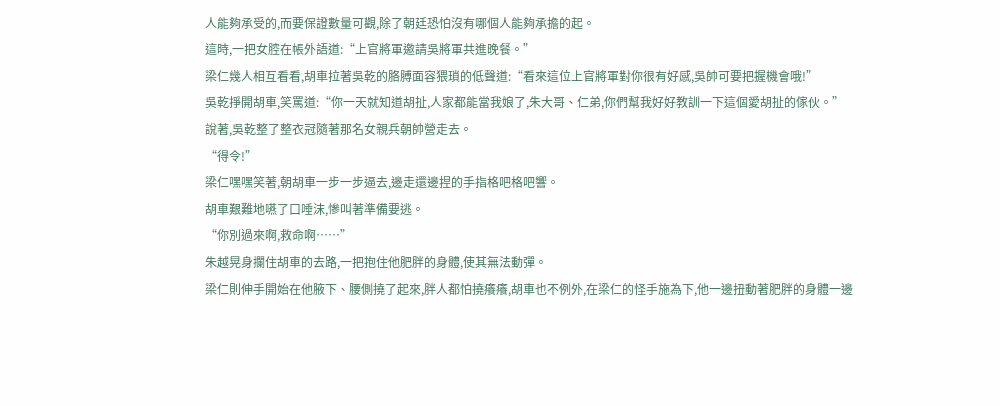人能夠承受的,而要保證數量可觀,除了朝廷恐怕沒有哪個人能夠承擔的起。
這時,一把女腔在帳外語道:“上官將軍邀請吳將軍共進晚餐。”
梁仁幾人相互看看,胡車拉著吳乾的胳膊面容猥瑣的低聲道:“看來這位上官將軍對你很有好感,吳帥可要把握機會哦!”
吳乾掙開胡車,笑罵道:“你一天就知道胡扯,人家都能當我娘了,朱大哥、仁弟,你們幫我好好教訓一下這個愛胡扯的傢伙。”
說著,吳乾整了整衣冠隨著那名女親兵朝帥營走去。
“得令!”
梁仁嘿嘿笑著,朝胡車一步一步逼去,邊走還邊捏的手指格吧格吧響。
胡車艱難地嚥了口唾沫,慘叫著準備要逃。
“你別過來啊,救命啊……”
朱越晃身攔住胡車的去路,一把抱住他肥胖的身體,使其無法動彈。
梁仁則伸手開始在他腋下、腰側撓了起來,胖人都怕撓癢癢,胡車也不例外,在梁仁的怪手施為下,他一邊扭動著肥胖的身體一邊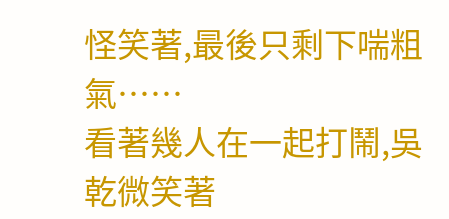怪笑著,最後只剩下喘粗氣……
看著幾人在一起打鬧,吳乾微笑著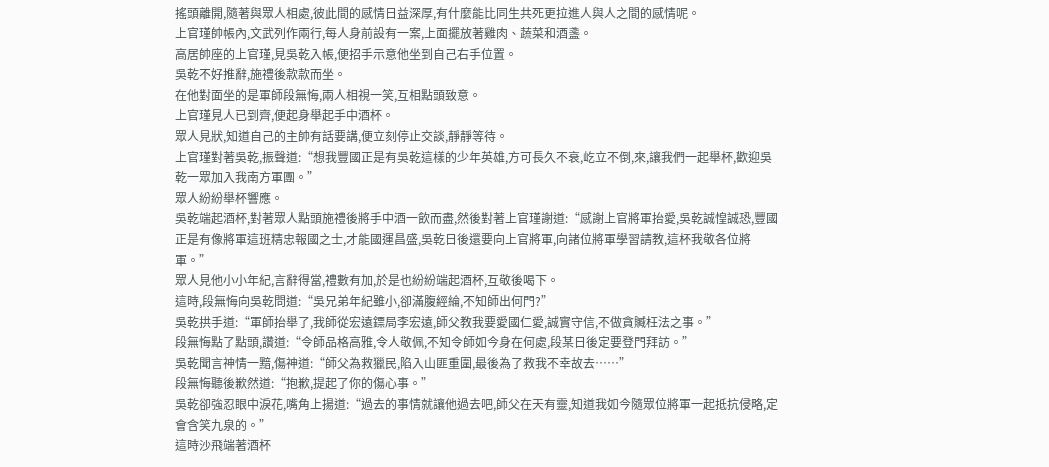搖頭離開,隨著與眾人相處,彼此間的感情日益深厚,有什麼能比同生共死更拉進人與人之間的感情呢。
上官瑾帥帳內,文武列作兩行,每人身前設有一案,上面擺放著雞肉、蔬菜和酒盞。
高居帥座的上官瑾,見吳乾入帳,便招手示意他坐到自己右手位置。
吳乾不好推辭,施禮後款款而坐。
在他對面坐的是軍師段無悔,兩人相視一笑,互相點頭致意。
上官瑾見人已到齊,便起身舉起手中酒杯。
眾人見狀,知道自己的主帥有話要講,便立刻停止交談,靜靜等待。
上官瑾對著吳乾,振聲道:“想我豐國正是有吳乾這樣的少年英雄,方可長久不衰,屹立不倒,來,讓我們一起舉杯,歡迎吳乾一眾加入我南方軍團。”
眾人紛紛舉杯響應。
吳乾端起酒杯,對著眾人點頭施禮後將手中酒一飲而盡,然後對著上官瑾謝道:“感謝上官將軍抬愛,吳乾誠惶誠恐,豐國正是有像將軍這班精忠報國之士,才能國運昌盛,吳乾日後還要向上官將軍,向諸位將軍學習請教,這杯我敬各位將軍。”
眾人見他小小年紀,言辭得當,禮數有加,於是也紛紛端起酒杯,互敬後喝下。
這時,段無悔向吳乾問道:“吳兄弟年紀雖小,卻滿腹經綸,不知師出何門?”
吳乾拱手道:“軍師抬舉了,我師從宏遠鏢局李宏遠,師父教我要愛國仁愛,誠實守信,不做貪贓枉法之事。”
段無悔點了點頭,讚道:“令師品格高雅,令人敬佩,不知令師如今身在何處,段某日後定要登門拜訪。”
吳乾聞言神情一黯,傷神道:“師父為救獵民,陷入山匪重圍,最後為了救我不幸故去……”
段無悔聽後歉然道:“抱歉,提起了你的傷心事。”
吳乾卻強忍眼中淚花,嘴角上揚道:“過去的事情就讓他過去吧,師父在天有靈,知道我如今隨眾位將軍一起抵抗侵略,定會含笑九泉的。”
這時沙飛端著酒杯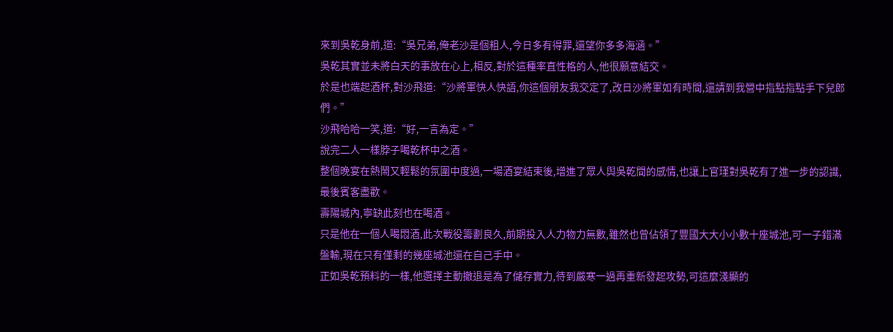來到吳乾身前,道:“吳兄弟,俺老沙是個粗人,今日多有得罪,還望你多多海涵。”
吳乾其實並未將白天的事放在心上,相反,對於這種率直性格的人,他很願意結交。
於是也端起酒杯,對沙飛道:“沙將軍快人快語,你這個朋友我交定了,改日沙將軍如有時間,還請到我營中指點指點手下兒郎們。”
沙飛哈哈一笑,道:“好,一言為定。”
說完二人一樣脖子喝乾杯中之酒。
整個晚宴在熱鬧又輕鬆的氛圍中度過,一場酒宴結束後,增進了眾人與吳乾間的感情,也讓上官瑾對吳乾有了進一步的認識,最後賓客盡歡。
壽陽城內,寧缺此刻也在喝酒。
只是他在一個人喝悶酒,此次戰役籌劃良久,前期投入人力物力無數,雖然也曾佔領了豐國大大小小數十座城池,可一子錯滿盤輸,現在只有僅剩的幾座城池還在自己手中。
正如吳乾預料的一樣,他選擇主動撤退是為了儲存實力,待到嚴寒一過再重新發起攻勢,可這麼淺顯的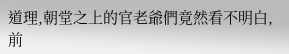道理,朝堂之上的官老爺們竟然看不明白,前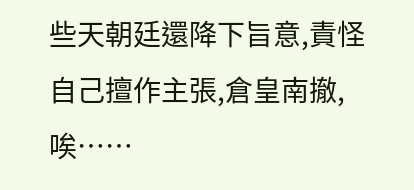些天朝廷還降下旨意,責怪自己擅作主張,倉皇南撤,唉……